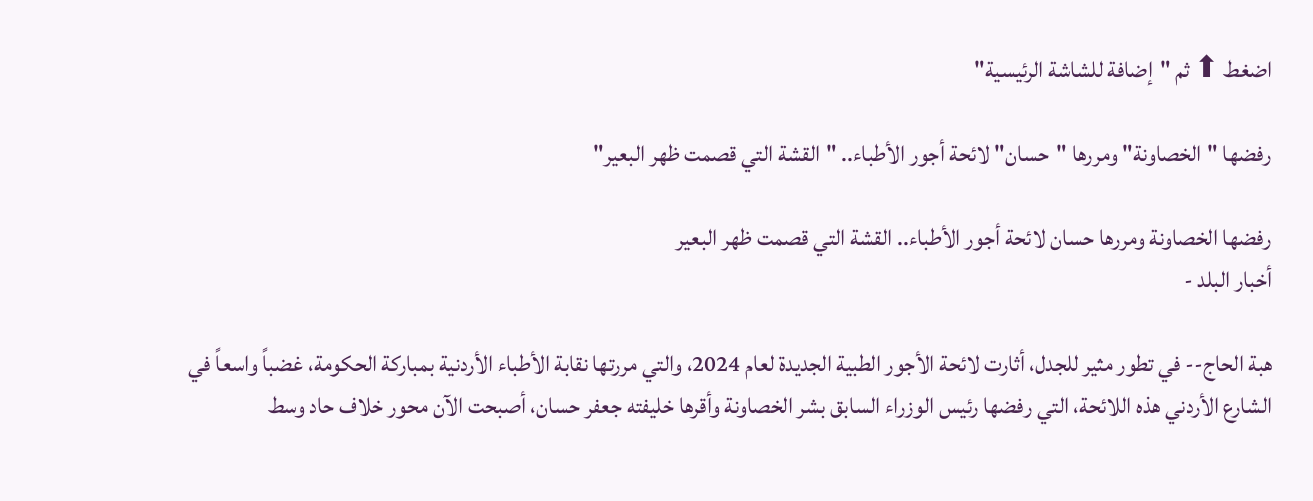اضغط ⬆ ثم "إضافة للشاشة الرئيسية"

رفضها "الخصاونة" ومررها "حسان" لائحة أجور الأطباء.. "القشة التي قصمت ظهر البعير"

رفضها الخصاونة ومررها حسان لائحة أجور الأطباء.. القشة التي قصمت ظهر البعير
أخبار البلد -

هبة الحاج-- في تطور مثير للجدل، أثارت لائحة الأجور الطبية الجديدة لعام 2024، والتي مررتها نقابة الأطباء الأردنية بمباركة الحكومة، غضباً واسعاً في الشارع الأردني هذه اللائحة، التي رفضها رئيس الوزراء السابق بشر الخصاونة وأقرها خليفته جعفر حسان، أصبحت الآن محور خلاف حاد وسط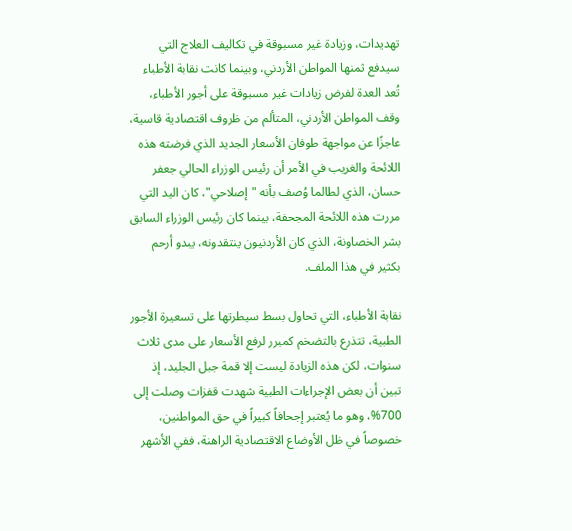تهديدات، وزيادة غير مسبوقة في تكاليف العلاج التي سيدفع ثمنها المواطن الأردني، وبينما كانت نقابة الأطباء تُعد العدة لفرض زيادات غير مسبوقة على أجور الأطباء، وقف المواطن الأردني، المتألم من ظروف اقتصادية قاسية، عاجزًا عن مواجهة طوفان الأسعار الجديد الذي فرضته هذه اللائحة والغريب في الأمر أن رئيس الوزراء الحالي جعفر حسان، الذي لطالما وُصف بأنه "إصلاحي"، كان اليد التي مررت هذه اللائحة المجحفة، بينما كان رئيس الوزراء السابق بشر الخصاونة، الذي كان الأردنيون ينتقدونه، يبدو أرحم بكثير في هذا الملف.

نقابة الأطباء، التي تحاول بسط سيطرتها على تسعيرة الأجور الطبية، تتذرع بالتضخم كمبرر لرفع الأسعار على مدى ثلاث سنوات، لكن هذه الزيادة ليست إلا قمة جبل الجليد، إذ تبين أن بعض الإجراءات الطبية شهدت قفزات وصلت إلى 700%، وهو ما يُعتبر إجحافاً كبيراً في حق المواطنين، خصوصاً في ظل الأوضاع الاقتصادية الراهنة، ففي الأشهر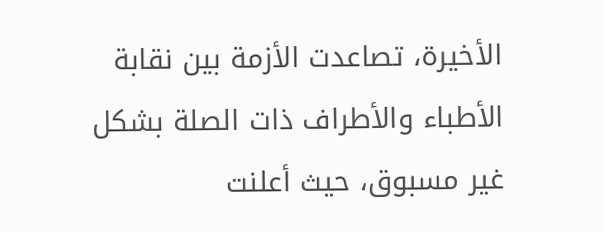الأخيرة، تصاعدت الأزمة بين نقابة الأطباء والأطراف ذات الصلة بشكل غير مسبوق، حيث أعلنت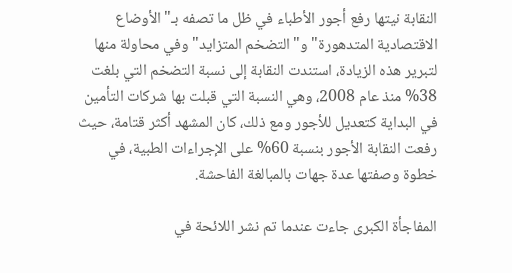النقابة نيتها رفع أجور الأطباء في ظل ما تصفه بـ"الأوضاع الاقتصادية المتدهورة" و"التضخم المتزايد" وفي محاولة منها لتبرير هذه الزيادة، استندت النقابة إلى نسبة التضخم التي بلغت 38% منذ عام 2008، وهي النسبة التي قبلت بها شركات التأمين في البداية كتعديل للأجور ومع ذلك، كان المشهد أكثر قتامة، حيث رفعت النقابة الأجور بنسبة 60% على الإجراءات الطبية، في خطوة وصفتها عدة جهات بالمبالغة الفاحشة.

المفاجأة الكبرى جاءت عندما تم نشر اللائحة في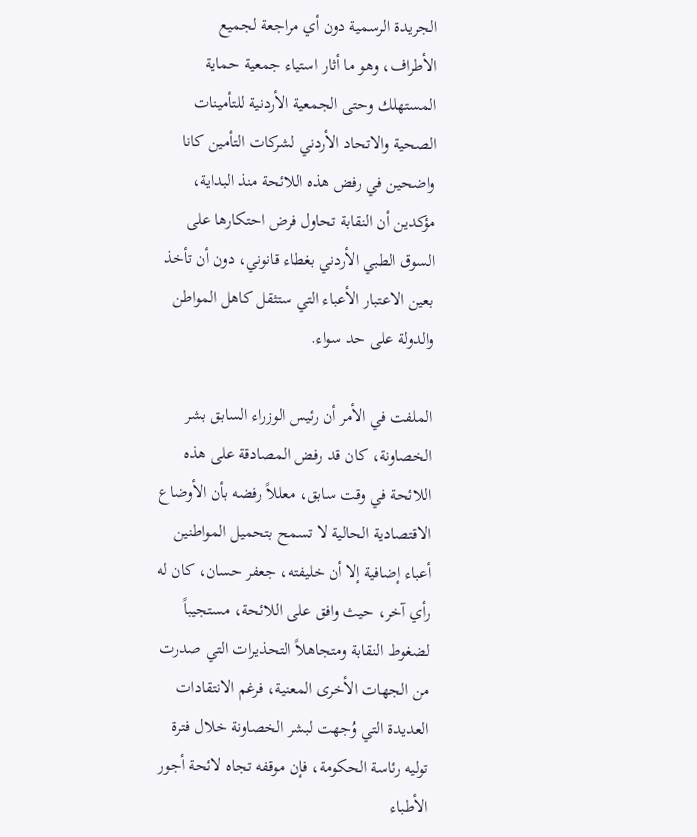الجريدة الرسمية دون أي مراجعة لجميع الأطراف، وهو ما أثار استياء جمعية حماية المستهلك وحتى الجمعية الأردنية للتأمينات الصحية والاتحاد الأردني لشركات التأمين كانا واضحين في رفض هذه اللائحة منذ البداية، مؤكدين أن النقابة تحاول فرض احتكارها على السوق الطبي الأردني بغطاء قانوني، دون أن تأخذ بعين الاعتبار الأعباء التي ستثقل كاهل المواطن والدولة على حد سواء.

الملفت في الأمر أن رئيس الوزراء السابق بشر الخصاونة، كان قد رفض المصادقة على هذه اللائحة في وقت سابق، معللاً رفضه بأن الأوضاع الاقتصادية الحالية لا تسمح بتحميل المواطنين أعباء إضافية إلا أن خليفته، جعفر حسان، كان له رأي آخر، حيث وافق على اللائحة، مستجيباً لضغوط النقابة ومتجاهلاً التحذيرات التي صدرت من الجهات الأخرى المعنية، فرغم الانتقادات العديدة التي وُجهت لبشر الخصاونة خلال فترة توليه رئاسة الحكومة، فإن موقفه تجاه لائحة أجور الأطباء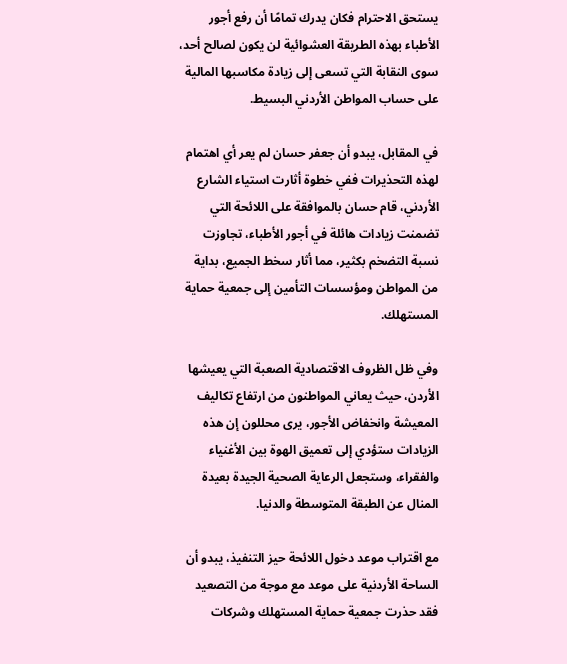يستحق الاحترام فكان يدرك تمامًا أن رفع أجور الأطباء بهذه الطريقة العشوائية لن يكون لصالح أحد، سوى النقابة التي تسعى إلى زيادة مكاسبها المالية على حساب المواطن الأردني البسيط.

في المقابل، يبدو أن جعفر حسان لم يعر أي اهتمام لهذه التحذيرات ففي خطوة أثارت استياء الشارع الأردني، قام حسان بالموافقة على اللائحة التي تضمنت زيادات هائلة في أجور الأطباء، تجاوزت نسبة التضخم بكثير، مما أثار سخط الجميع، بداية من المواطن ومؤسسات التأمين إلى جمعية حماية المستهلك.

وفي ظل الظروف الاقتصادية الصعبة التي يعيشها الأردن، حيث يعاني المواطنون من ارتفاع تكاليف المعيشة وانخفاض الأجور، يرى محللون إن هذه الزيادات ستؤدي إلى تعميق الهوة بين الأغنياء والفقراء، وستجعل الرعاية الصحية الجيدة بعيدة المنال عن الطبقة المتوسطة والدنيا.

مع اقتراب موعد دخول اللائحة حيز التنفيذ، يبدو أن الساحة الأردنية على موعد مع موجة من التصعيد فقد حذرت جمعية حماية المستهلك وشركات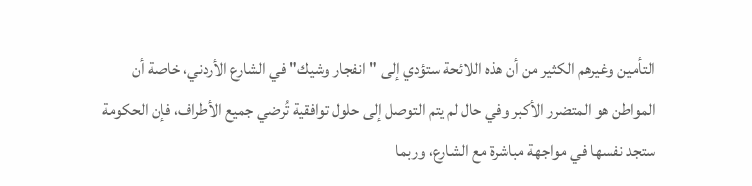التأمين وغيرهم الكثير من أن هذه اللائحة ستؤدي إلى "انفجار وشيك" في الشارع الأردني، خاصة أن المواطن هو المتضرر الأكبر وفي حال لم يتم التوصل إلى حلول توافقية تُرضي جميع الأطراف، فإن الحكومة ستجد نفسها في مواجهة مباشرة مع الشارع، وربما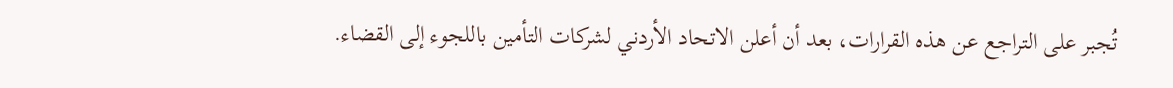تُجبر على التراجع عن هذه القرارات، بعد أن أعلن الاتحاد الأردني لشركات التأمين باللجوء إلى القضاء.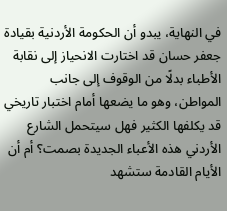في النهاية، يبدو أن الحكومة الأردنية بقيادة جعفر حسان قد اختارت الانحياز إلى نقابة الأطباء بدلًا من الوقوف إلى جانب المواطن، وهو ما يضعها أمام اختبار تاريخي قد يكلفها الكثير فهل سيتحمل الشارع الأردني هذه الأعباء الجديدة بصمت؟ أم أن الأيام القادمة ستشهد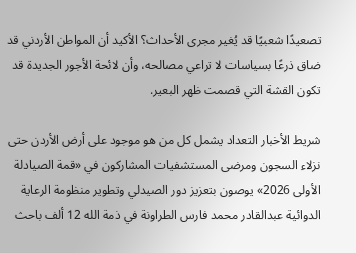تصعيدًا شعبيًا قد يُغير مجرى الأحداث؟ الأكيد أن المواطن الأردني قد ضاق ذرعًا بسياسات لا تراعي مصالحه، وأن لائحة الأجور الجديدة قد تكون القشة التي قصمت ظهر البعير.

شريط الأخبار التعداد يشمل كل من هو موجود على أرض الأردن حتى نزلاء السجون ومرضى المستشفيات المشاركون في «قمة الصيادلة الأولى 2026» يوصون بتعزيز دور الصيدلي وتطوير منظومة الرعاية الدوائية عبدالقادر محمد فارس الطراونة في ذمة الله 12 ألف باحث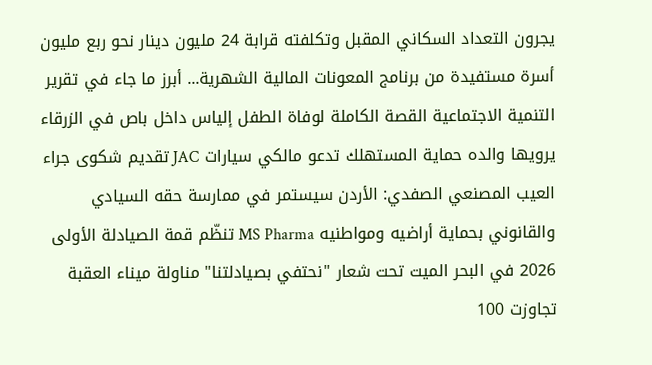يجرون التعداد السكاني المقبل وتكلفته قرابة 24 مليون دينار نحو ربع مليون أسرة مستفيدة من برنامج المعونات المالية الشهرية... أبرز ما جاء في تقرير التنمية الاجتماعية القصة الكاملة لوفاة الطفل إلياس داخل باص في الزرقاء يرويها والده حماية المستهلك تدعو مالكي سيارات JAC تقديم شكوى جراء العيب المصنعي الصفدي: الأردن سيستمر في ممارسة حقه السيادي والقانوني بحماية أراضيه ومواطنيه MS Pharma تنظّم قمة الصيادلة الأولى 2026 في البحر الميت تحت شعار "نحتفي بصيادلتنا" مناولة ميناء العقبة تجاوزت 100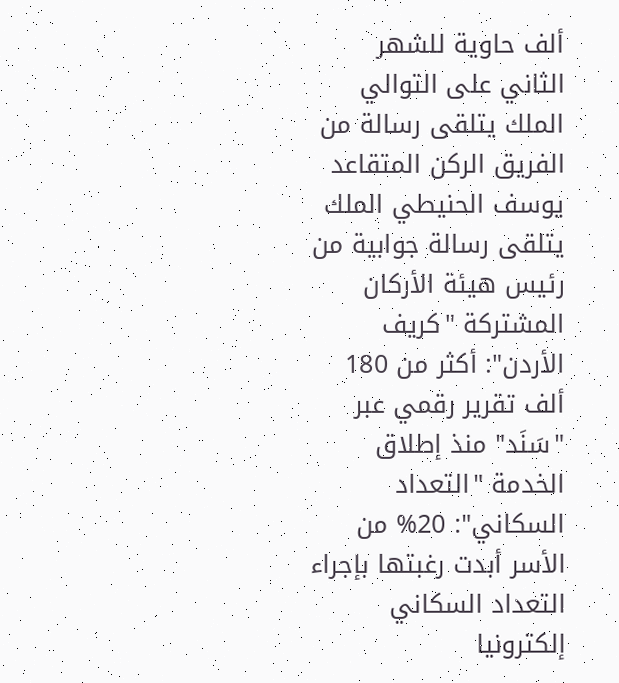ألف حاوية للشهر الثاني على التوالي الملك يتلقى رسالة من الفريق الركن المتقاعد يوسف الحنيطي الملك يتلقى رسالة جوابية من رئيس هيئة الأركان المشتركة "كريف الأردن": أكثر من 180 ألف تقرير رقمي عبر "سَنَد" منذ إطلاق الخدمة "التعداد السكاني": 20% من الأسر أبدت رغبتها بإجراء التعداد السكاني إلكترونيا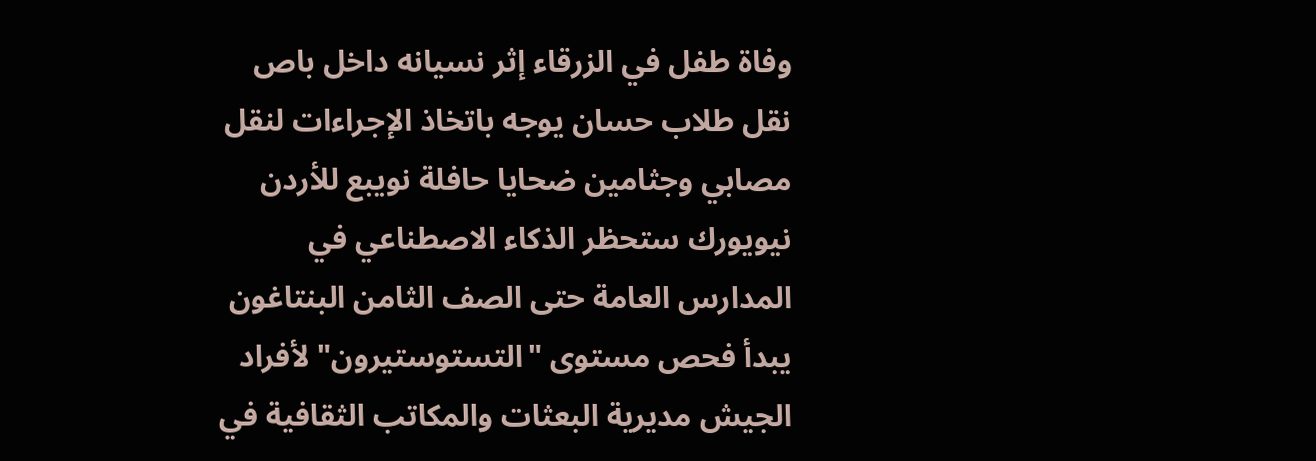وفاة طفل في الزرقاء إثر نسيانه داخل باص نقل طلاب حسان يوجه باتخاذ الإجراءات لنقل مصابي وجثامين ضحايا حافلة نويبع للأردن نيويورك ستحظر الذكاء الاصطناعي في المدارس العامة حتى الصف الثامن البنتاغون يبدأ فحص مستوى "التستوستيرون" لأفراد الجيش مديرية البعثات والمكاتب الثقافية في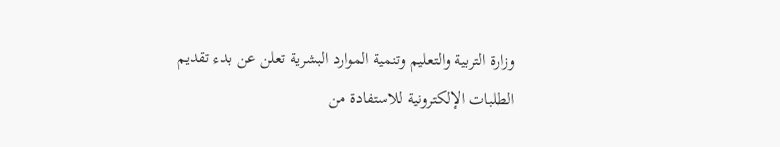وزارة التربية والتعليم وتنمية الموارد البشرية تعلن عن بدء تقديم الطلبات الإلكترونية للاستفادة من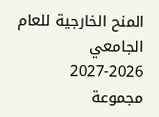المنح الخارجية للعام الجامعي 2026-2027 مجموعة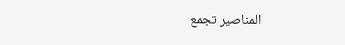المناصير تجمع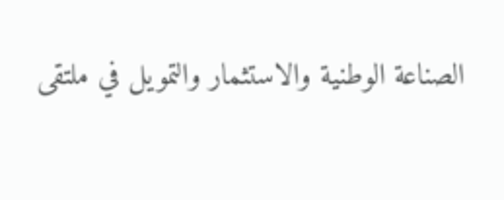الصناعة الوطنية والاستثمار والتمويل في ملتقى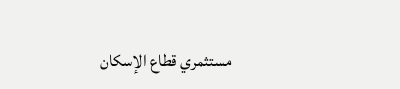مستثمري قطاع الإسكان